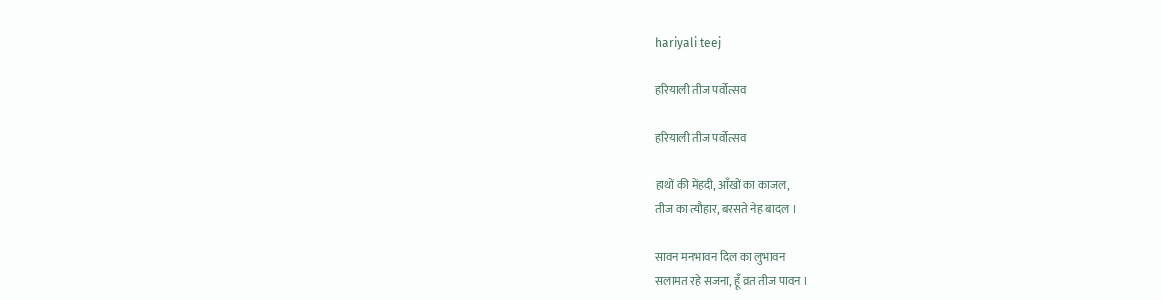hariyali teej

हरियाली तीज पर्वोत्सव

हरियाली तीज पर्वोत्सव

हाथों की मेंहदी, आँखों का काजल,
तीज का त्यौहार, बरसते नेह बादल ।

सावन मनभावन दिल का लुभावन
सलामत रहे सजना, हूँ व्रत तीज पावन ।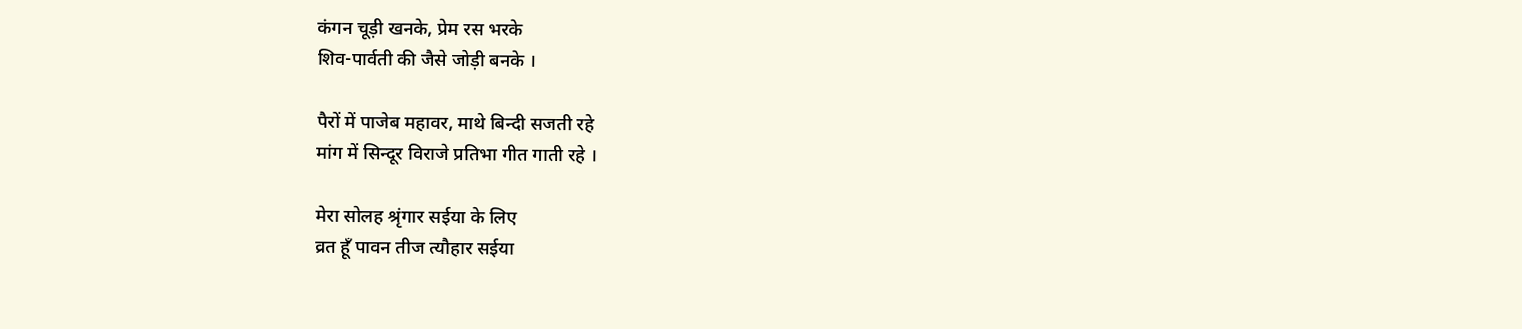कंगन चूड़ी खनके, प्रेम रस भरके
शिव-पार्वती की जैसे जोड़ी बनके ।

पैरों में पाजेब महावर, माथे बिन्दी सजती रहे
मांग में सिन्दूर विराजे प्रतिभा गीत गाती रहे ।

मेरा सोलह श्रृंगार सईया के लिए
व्रत हूँ पावन तीज त्यौहार सईया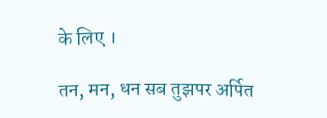के लिए ।

तन, मन, धन सब तुझपर अर्पित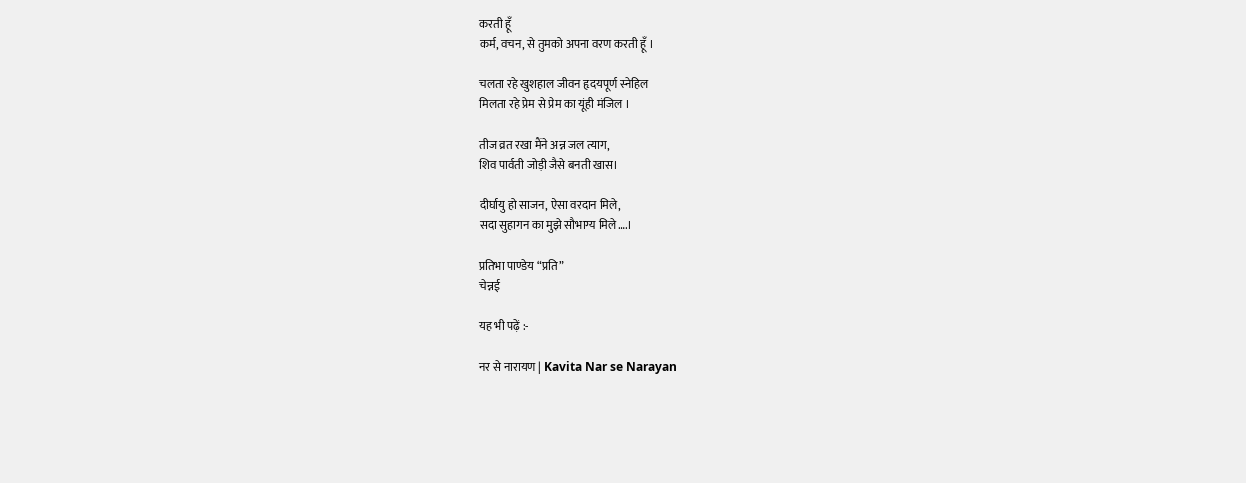करती हूँ
कर्म, वचन, से तुमको अपना वरण करती हूँ ।

चलता रहे खुशहाल जीवन हृदयपूर्ण स्नेहिल
मिलता रहे प्रेम से प्रेम का यूंही मंजिल ।

तीज व्रत रखा मैंने अन्न जल त्याग,
शिव पार्वती जोड़ी जैसे बनती खास।

दीर्घायु हो साजन, ऐसा वरदान मिले,
सदा सुहागन का मुझे सौभाग्य मिले….।

प्रतिभा पाण्डेय “प्रति”
चेन्नई

यह भी पढ़ें :-

नर से नारायण | Kavita Nar se Narayan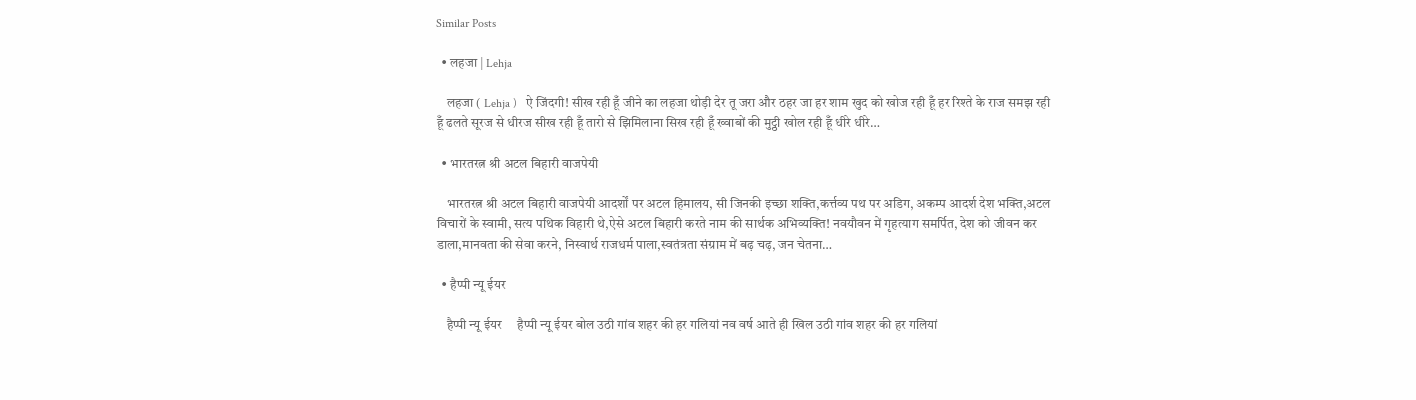Similar Posts

  • लहजा | Lehja

    लहजा ( Lehja )   ऐ जिंदगी! सीख रही हूँ जीने का लहजा थोड़ी देर तू जरा और ठहर जा हर शाम खुद को खोज रही हूँ हर रिश्ते के राज समझ रही हूँ ढलते सूरज से धीरज सीख रही हूँ तारो से झिमिलाना सिख रही हूँ ख्वाबों की मुट्ठी खोल रही हूँ धीरे धीरे…

  • भारतरत्न श्री अटल बिहारी वाजपेयी

    भारतरत्न श्री अटल बिहारी वाजपेयी आदर्शों पर अटल हिमालय, सी जिनकी इच्छा शक्ति,कर्त्तव्य पथ पर अडिग, अकम्प आदर्श देश भक्ति,अटल विचारों के स्वामी, सत्य पथिक विहारी थे,ऐसे अटल बिहारी करते नाम की सार्थक अभिव्यक्ति! नवयौवन में गृहत्याग समर्पित, देश को जीवन कर डाला,मानवता की सेवा करने, निस्वार्थ राजधर्म पाला,स्वतंत्रता संग्राम में बढ़ चढ़, जन चेतना…

  • हैप्पी न्यू ईयर

    हैप्पी न्यू ईयर     हैप्पी न्यू ईयर बोल उठी गांव शहर की हर गलियां नव वर्ष आते ही खिल उठी गांव शहर की हर गलियां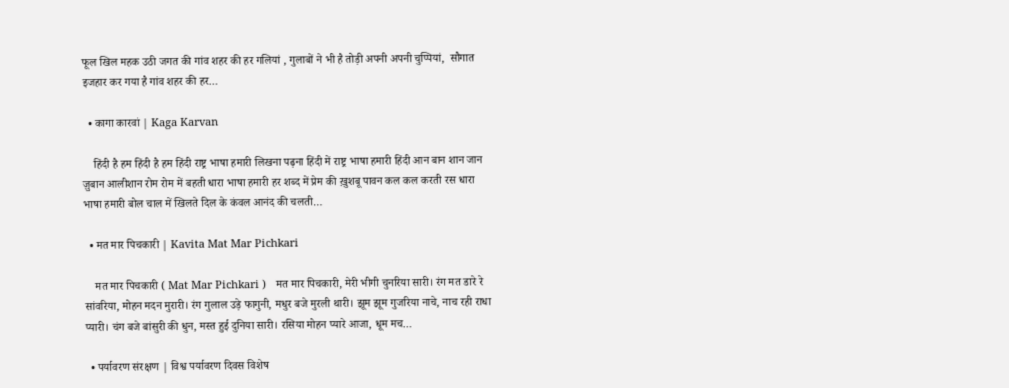फूल खिल महक उठी जगत की गांव शहर की हर गलियां , गुलाबों ने भी है तोड़ी अपनी अपनी चुप्पियां,  सौगात इजहार कर गया है गांव शहर की हर…

  • कागा कारवां | Kaga Karvan

    हिंदी है हम हिंदी है हम हिंदी राष्ट्र भाषा हमारी लिखना पढ़ना हिंदी में राष्ट्र भाषा हमारी हिंदी आन बान शान जान ज़ुबान आलीशान रोम रोम में बहती धारा भाषा हमारी हर शब्द में प्रेम की ख़ुशबू पावन कल कल करती रस धारा भाषा हमारी बोल चाल में खिलते दिल के कंवल आनंद की चलती…

  • मत मार पिचकारी | Kavita Mat Mar Pichkari

    मत मार पिचकारी ( Mat Mar Pichkari )   मत मार पिचकारी, मेरी भीगी चुनरिया सारी। रंग मत डारे रे सांवरिया, मोहन मदन मुरारी। रंग गुलाल उड़े फागुनी, मधुर बजे मुरली थारी। झूम झूम गुजरिया नाचे, नाच रही राधा प्यारी। चंग बजे बांसुरी की धुन, मस्त हुई दुनिया सारी। रसिया मोहन प्यारे आजा, धूम मच…

  • पर्यावरण संरक्षण | विश्व पर्यावरण दिवस विशेष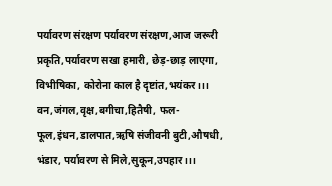पर्यावरण संरक्षण पर्यावरण संरक्षण,आज जरूरी प्रकृति,पर्यावरण सखा हमारी, छेड़-छाड़ लाएगा, विभीषिका, कोरोना काल है दृष्टांत,भयंकर।।। वन,जंगल,वृक्ष,बगीचा,हितैषी, फल-फूल,इंधन,डालपात,ऋषि संजीवनी बुटी,औषधी, भंडार, पर्यावरण से मिले,सुकून,उपहार।।।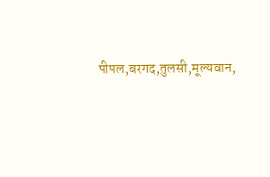पीपल,बरगद,तुलसी,मूल्यवान,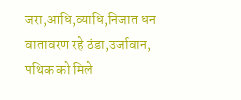जरा,आधि,व्याधि,निजात धन वातावरण रहे ठंडा,उर्जावान, पथिक को मिले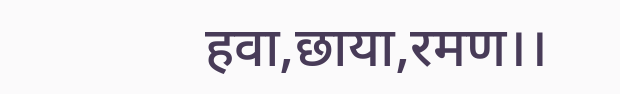हवा,छाया,रमण।।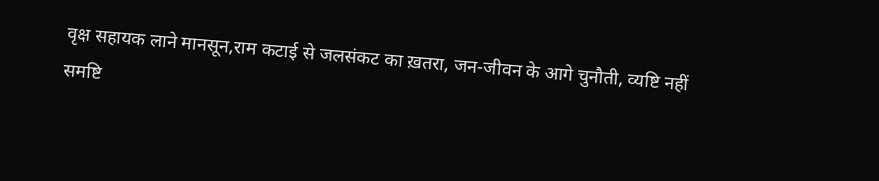वृक्ष सहायक लाने मानसून,राम कटाई से जलसंकट का ख़तरा, जन-जीवन के आगे चुनौती, व्यष्टि नहीं समष्टि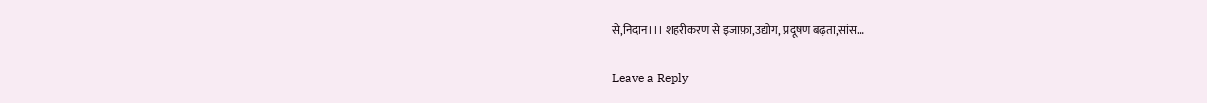से,निदान।।। शहरीकरण से इजाफ़ा,उद्योग, प्रदूषण बढ़ता,सांस…

Leave a Reply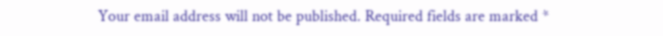Your email address will not be published. Required fields are marked *